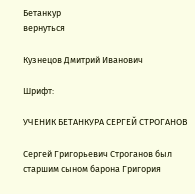Бетанкур
вернуться

Кузнецов Дмитрий Иванович

Шрифт:

УЧЕНИК БЕТАНКУРА СЕРГЕЙ СТРОГАНОВ

Сергей Григорьевич Строганов был старшим сыном барона Григория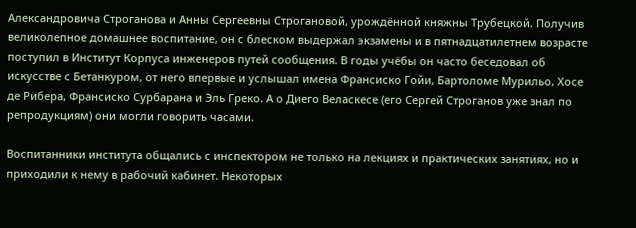Александровича Строганова и Анны Сергеевны Строгановой, урождённой княжны Трубецкой. Получив великолепное домашнее воспитание, он с блеском выдержал экзамены и в пятнадцатилетнем возрасте поступил в Институт Корпуса инженеров путей сообщения. В годы учёбы он часто беседовал об искусстве с Бетанкуром, от него впервые и услышал имена Франсиско Гойи, Бартоломе Мурильо, Хосе де Рибера, Франсиско Сурбарана и Эль Греко. А о Диего Веласкесе (его Сергей Строганов уже знал по репродукциям) они могли говорить часами.

Воспитанники института общались с инспектором не только на лекциях и практических занятиях, но и приходили к нему в рабочий кабинет. Некоторых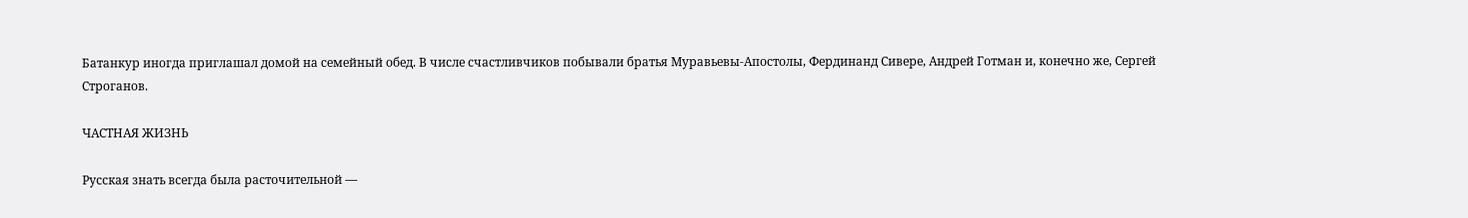Батанкур иногда приглашал домой на семейный обед. В числе счастливчиков побывали братья Муравьевы-Апостолы, Фердинанд Сивере, Андрей Готман и, конечно же, Сергей Строганов.

ЧАСТНАЯ ЖИЗНЬ

Русская знать всегда была расточительной —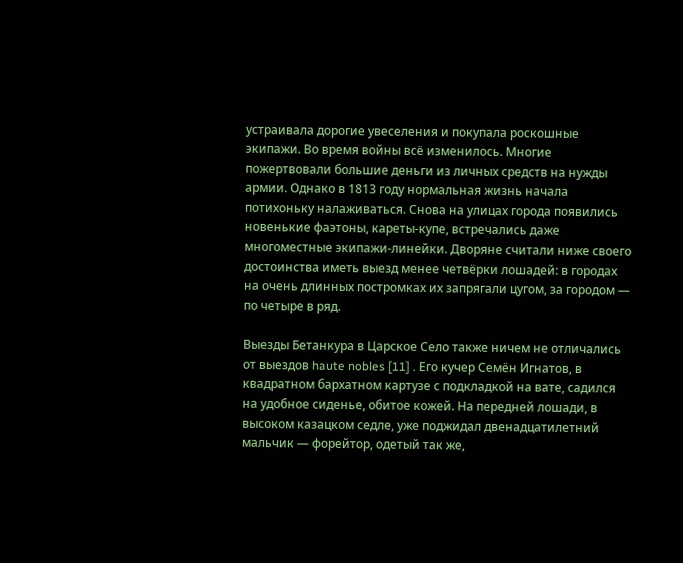устраивала дорогие увеселения и покупала роскошные экипажи. Во время войны всё изменилось. Многие пожертвовали большие деньги из личных средств на нужды армии. Однако в 1813 году нормальная жизнь начала потихоньку налаживаться. Снова на улицах города появились новенькие фаэтоны, кареты-купе, встречались даже многоместные экипажи-линейки. Дворяне считали ниже своего достоинства иметь выезд менее четвёрки лошадей: в городах на очень длинных постромках их запрягали цугом, за городом — по четыре в ряд.

Выезды Бетанкура в Царское Село также ничем не отличались от выездов haute nobles [11] . Его кучер Семён Игнатов, в квадратном бархатном картузе с подкладкой на вате, садился на удобное сиденье, обитое кожей. На передней лошади, в высоком казацком седле, уже поджидал двенадцатилетний мальчик — форейтор, одетый так же,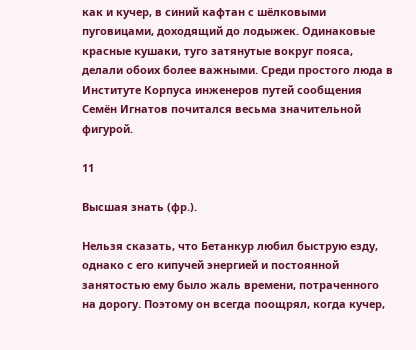как и кучер, в синий кафтан с шёлковыми пуговицами, доходящий до лодыжек. Одинаковые красные кушаки, туго затянутые вокруг пояса, делали обоих более важными. Среди простого люда в Институте Корпуса инженеров путей сообщения Семён Игнатов почитался весьма значительной фигурой.

11

Высшая знать (фр.).

Нельзя сказать, что Бетанкур любил быструю езду, однако с его кипучей энергией и постоянной занятостью ему было жаль времени, потраченного на дорогу. Поэтому он всегда поощрял, когда кучер,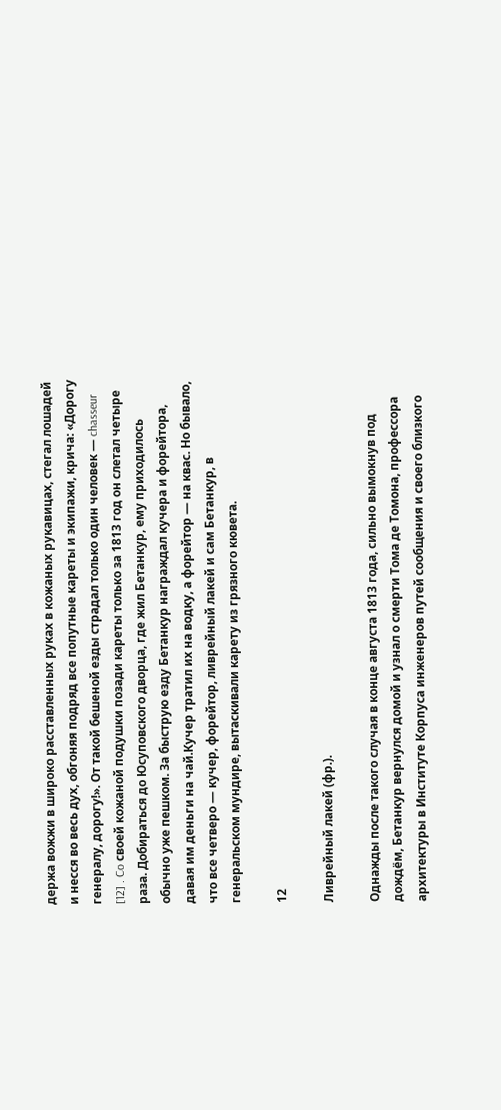держа вожжи в широко расставленных руках в кожаных рукавицах, стегал лошадей и несся во весь дух, обгоняя подряд все попутные кареты и экипажи, крича: «Дорогу генералу, дорогу!». От такой бешеной езды страдал только один человек — chasseur [12] . Co своей кожаной подушки позади кареты только за 1813 год он слетал четыре раза. Добираться до Юсуповского дворца, где жил Бетанкур, ему приходилось обычно уже пешком. За быструю езду Бетанкур награждал кучера и форейтора, давая им деньги на чай.Кучер тратил их на водку, а форейтор — на квас. Но бывало, что все четверо — кучер, форейтор, ливрейный лакей и сам Бетанкур, в генеральском мундире, вытаскивали карету из грязного кювета.

12

Ливрейный лакей (фр.).

Однажды после такого случая в конце августа 1813 года, сильно вымокнув под дождём, Бетанкур вернулся домой и узнал о смерти Тома де Томона, профессора архитектуры в Институте Корпуса инженеров путей сообщения и своего близкого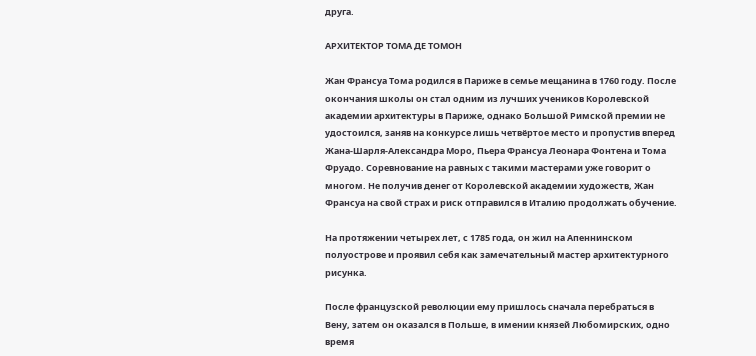друга.

АРХИТЕКТОР ТОМА ДЕ ТОМОН

Жан Франсуа Тома родился в Париже в семье мещанина в 1760 году. После окончания школы он стал одним из лучших учеников Королевской академии архитектуры в Париже, однако Большой Римской премии не удостоился, заняв на конкурсе лишь четвёртое место и пропустив вперед Жана-Шарля-Александра Моро, Пьера Франсуа Леонара Фонтена и Тома Фруадо. Соревнование на равных с такими мастерами уже говорит о многом. Не получив денег от Королевской академии художеств, Жан Франсуа на свой страх и риск отправился в Италию продолжать обучение.

На протяжении четырех лет, с 1785 года, он жил на Апеннинском полуострове и проявил себя как замечательный мастер архитектурного рисунка.

После французской революции ему пришлось сначала перебраться в Вену, затем он оказался в Польше, в имении князей Любомирских, одно время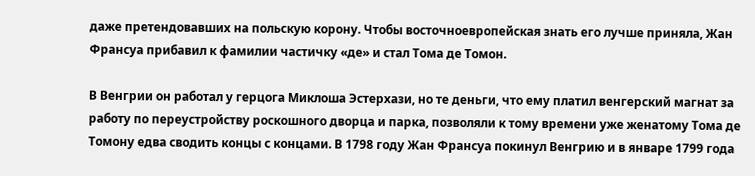даже претендовавших на польскую корону. Чтобы восточноевропейская знать его лучше приняла, Жан Франсуа прибавил к фамилии частичку «де» и стал Тома де Томон.

В Венгрии он работал у герцога Миклоша Эстерхази, но те деньги, что ему платил венгерский магнат за работу по переустройству роскошного дворца и парка, позволяли к тому времени уже женатому Тома де Томону едва сводить концы с концами. В 1798 году Жан Франсуа покинул Венгрию и в январе 1799 года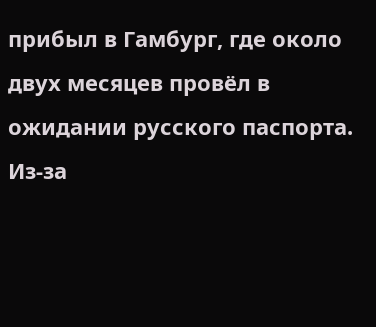прибыл в Гамбург, где около двух месяцев провёл в ожидании русского паспорта. Из-за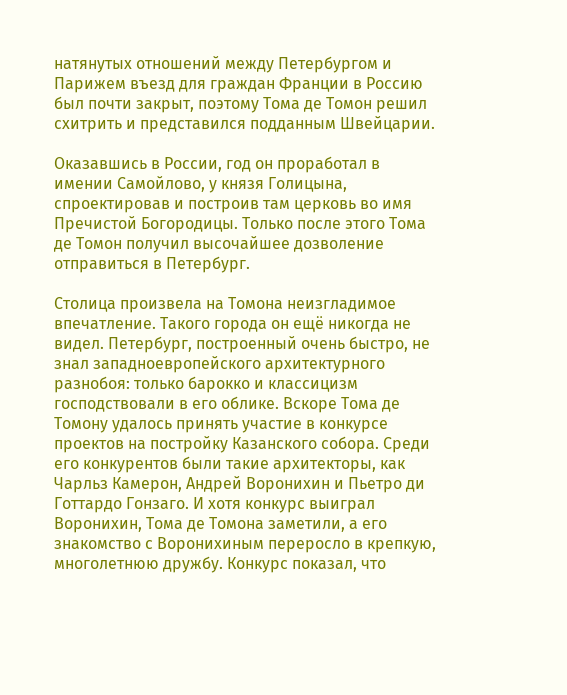натянутых отношений между Петербургом и Парижем въезд для граждан Франции в Россию был почти закрыт, поэтому Тома де Томон решил схитрить и представился подданным Швейцарии.

Оказавшись в России, год он проработал в имении Самойлово, у князя Голицына, спроектировав и построив там церковь во имя Пречистой Богородицы. Только после этого Тома де Томон получил высочайшее дозволение отправиться в Петербург.

Столица произвела на Томона неизгладимое впечатление. Такого города он ещё никогда не видел. Петербург, построенный очень быстро, не знал западноевропейского архитектурного разнобоя: только барокко и классицизм господствовали в его облике. Вскоре Тома де Томону удалось принять участие в конкурсе проектов на постройку Казанского собора. Среди его конкурентов были такие архитекторы, как Чарльз Камерон, Андрей Воронихин и Пьетро ди Готтардо Гонзаго. И хотя конкурс выиграл Воронихин, Тома де Томона заметили, а его знакомство с Воронихиным переросло в крепкую, многолетнюю дружбу. Конкурс показал, что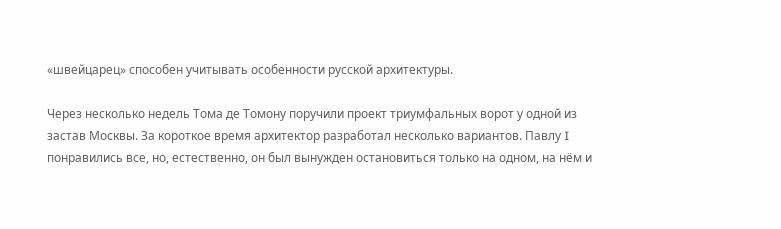«швейцарец» способен учитывать особенности русской архитектуры.

Через несколько недель Тома де Томону поручили проект триумфальных ворот у одной из застав Москвы. За короткое время архитектор разработал несколько вариантов. Павлу I понравились все, но, естественно, он был вынужден остановиться только на одном, на нём и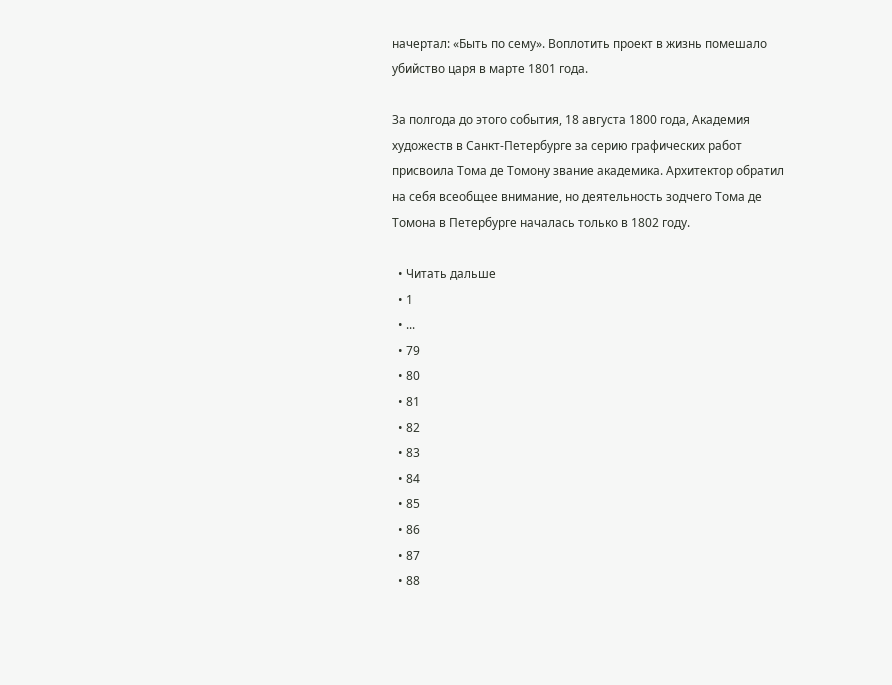начертал: «Быть по сему». Воплотить проект в жизнь помешало убийство царя в марте 1801 года.

За полгода до этого события, 18 августа 1800 года, Академия художеств в Санкт-Петербурге за серию графических работ присвоила Тома де Томону звание академика. Архитектор обратил на себя всеобщее внимание, но деятельность зодчего Тома де Томона в Петербурге началась только в 1802 году.

  • Читать дальше
  • 1
  • ...
  • 79
  • 80
  • 81
  • 82
  • 83
  • 84
  • 85
  • 86
  • 87
  • 88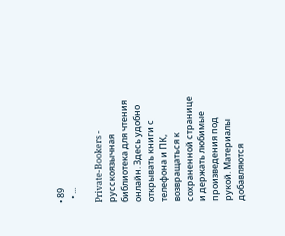• 89
  • ...

Private-Bookers - русскоязычная библиотека для чтения онлайн. Здесь удобно открывать книги с телефона и ПК, возвращаться к сохраненной странице и держать любимые произведения под рукой. Материалы добавляются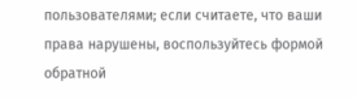пользователями; если считаете, что ваши права нарушены, воспользуйтесь формой обратной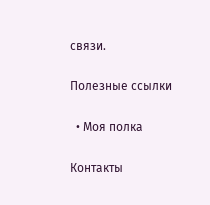связи.

Полезные ссылки

  • Моя полка

Контакты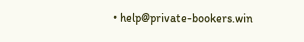• help@private-bookers.win